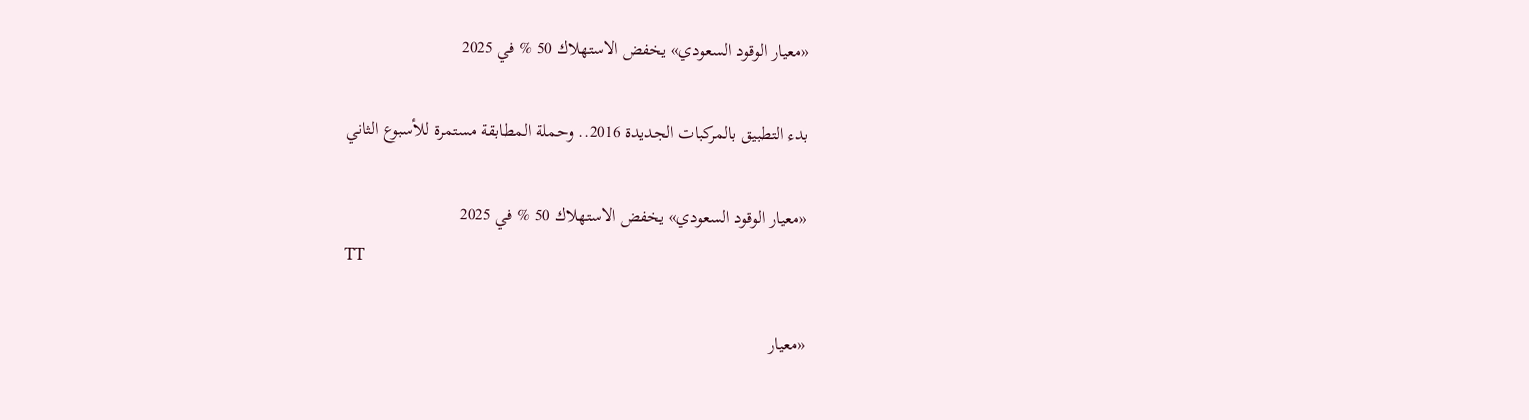«معيار الوقود السعودي» يخفض الاستهلاك 50 % في 2025

بدء التطبيق بالمركبات الجديدة 2016.. وحملة المطابقة مستمرة للأسبوع الثاني

«معيار الوقود السعودي» يخفض الاستهلاك 50 % في 2025
TT

«معيار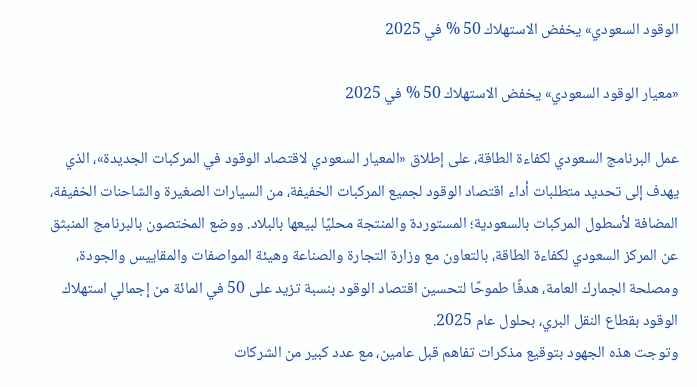الوقود السعودي» يخفض الاستهلاك 50 % في 2025

«معيار الوقود السعودي» يخفض الاستهلاك 50 % في 2025

عمل البرنامج السعودي لكفاءة الطاقة، على إطلاق «المعيار السعودي لاقتصاد الوقود في المركبات الجديدة»، الذي يهدف إلى تحديد متطلبات أداء اقتصاد الوقود لجميع المركبات الخفيفة، من السيارات الصغيرة والشاحنات الخفيفة، المضافة لأسطول المركبات بالسعودية؛ المستوردة والمنتجة محليًا لبيعها بالبلاد. ووضع المختصون بالبرنامج المنبثق عن المركز السعودي لكفاءة الطاقة، بالتعاون مع وزارة التجارة والصناعة وهيئة المواصفات والمقاييس والجودة، ومصلحة الجمارك العامة، هدفًا طموحًا لتحسين اقتصاد الوقود بنسبة تزيد على 50 في المائة من إجمالي استهلاك الوقود بقطاع النقل البري، بحلول عام 2025.
وتوجت هذه الجهود بتوقيع مذكرات تفاهم قبل عامين، مع عدد كبير من الشركات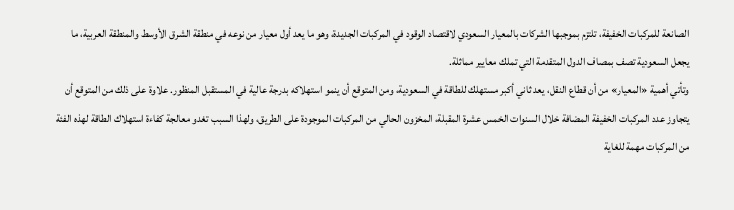الصانعة للمركبات الخفيفة، تلتزم بموجبها الشركات بالمعيار السعودي لاقتصاد الوقود في المركبات الجديدة، وهو ما يعد أول معيار من نوعه في منطقة الشرق الأوسط والمنطقة العربية، ما يجعل السعودية تصف بمصاف الدول المتقدمة التي تملك معايير مماثلة.
وتأتي أهمية «المعيار» من أن قطاع النقل، يعد ثاني أكبر مستهلك للطاقة في السعودية، ومن المتوقع أن ينمو استهلاكه بدرجة عالية في المستقبل المنظور. علاوة على ذلك من المتوقع أن يتجاوز عدد المركبات الخفيفة المضافة خلال السنوات الخمس عشرة المقبلة، المخزون الحالي من المركبات الموجودة على الطريق، ولهذا السبب تغدو معالجة كفاءة استهلاك الطاقة لهذه الفئة من المركبات مهمة للغاية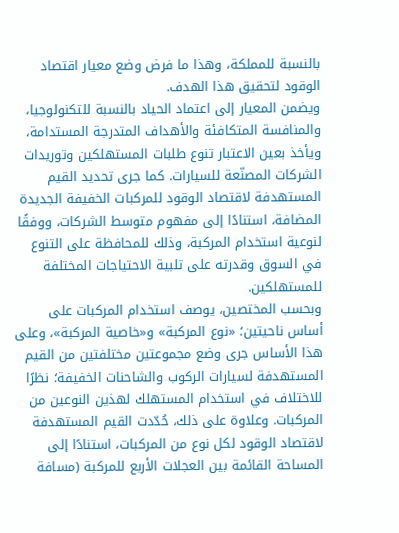بالنسبة للمملكة، وهذا ما فرض وضع معيار اقتصاد الوقود لتحقيق هذا الهدف.
ويضمن المعيار إلى اعتماد الحياد بالنسبة للتكنولوجيا، والمنافسة المتكافئة والأهداف المتدرجة المستدامة، ويأخذ بعين الاعتبار تنوع طلبات المستهلكين وتوريدات الشركات المصنّعة للسيارات. كما جرى تحديد القيم المستهدفة لاقتصاد الوقود للمركبات الخفيفة الجديدة المضافة، استنادًا إلى مفهوم متوسط الشركات، ووفقًا لنوعية استخدام المركبة، وذلك للمحافظة على التنوع في السوق وقدرته على تلبية الاحتياجات المختلفة للمستهلكين.
وبحسب المختصين، يوصف استخدام المركبات على أساس ناحيتين؛ «نوع المركبة» و«خاصية المركبة»، وعلى هذا الأساس جرى وضع مجموعتين مختلفتين من القيم المستهدفة لسيارات الركوب والشاحنات الخفيفة؛ نظرًا للاختلاف في استخدام المستهلك لهذين النوعين من المركبات. وعلاوة على ذلك، حُدّدت القيم المستهدفة لاقتصاد الوقود لكل نوع من المركبات، استنادًا إلى المساحة القائمة بين العجلات الأربع للمركبة (مسافة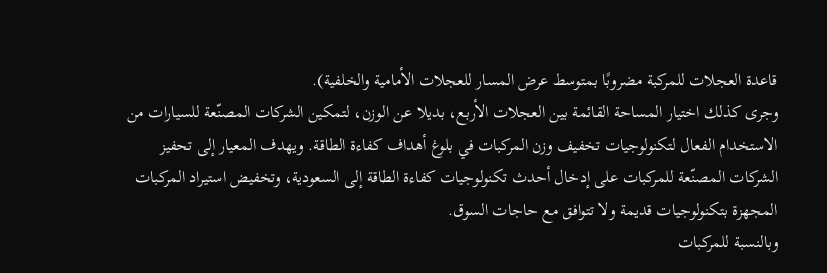قاعدة العجلات للمركبة مضروبًا بمتوسط عرض المسار للعجلات الأمامية والخلفية).
وجرى كذلك اختيار المساحة القائمة بين العجلات الأربع، بديلا عن الوزن، لتمكين الشركات المصنّعة للسيارات من الاستخدام الفعال لتكنولوجيات تخفيف وزن المركبات في بلوغ أهداف كفاءة الطاقة. ويهدف المعيار إلى تحفيز الشركات المصنّعة للمركبات على إدخال أحدث تكنولوجيات كفاءة الطاقة إلى السعودية، وتخفيض استيراد المركبات المجهزة بتكنولوجيات قديمة ولا تتوافق مع حاجات السوق.
وبالنسبة للمركبات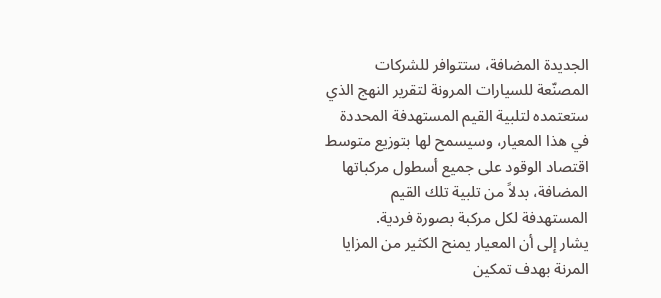الجديدة المضافة، ستتوافر للشركات المصنّعة للسيارات المرونة لتقرير النهج الذي ستعتمده لتلبية القيم المستهدفة المحددة في هذا المعيار، وسيسمح لها بتوزيع متوسط اقتصاد الوقود على جميع أسطول مركباتها المضافة، بدلاً من تلبية تلك القيم المستهدفة لكل مركبة بصورة فردية.
يشار إلى أن المعيار يمنح الكثير من المزايا المرنة بهدف تمكين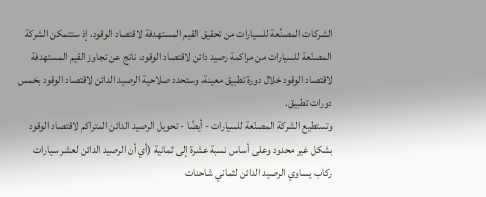الشركات المصنِّعة للسيارات من تحقيق القيم المستهدفة لاقتصاد الوقود، إذ ستتمكن الشركة المصنّعة للسيارات من مراكمة رصيد دائن لاقتصاد الوقود، ناتج عن تجاوز القيم المستهدفة لاقتصاد الوقود خلال دورة تطبيق معينة، وستحدد صلاحية الرصيد الدائن لاقتصاد الوقود بخمس دورات تطبيق.
وتستطيع الشركة المصنّعة للسيارات - أيضًا - تحويل الرصيد الدائن المتراكم لاقتصاد الوقود بشكل غير محدود وعلى أساس نسبة عشرة إلى ثمانية (أي أن الرصيد الدائن لعشر سيارات ركاب يساوي الرصيد الدائن لثماني شاحنات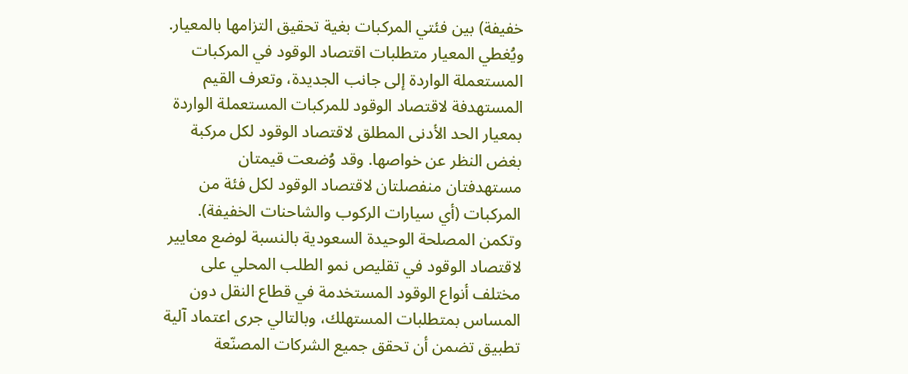خفيفة) بين فئتي المركبات بغية تحقيق التزامها بالمعيار. ويُغطي المعيار متطلبات اقتصاد الوقود في المركبات المستعملة الواردة إلى جانب الجديدة، وتعرف القيم المستهدفة لاقتصاد الوقود للمركبات المستعملة الواردة بمعيار الحد الأدنى المطلق لاقتصاد الوقود لكل مركبة بغض النظر عن خواصها. وقد وُضعت قيمتان مستهدفتان منفصلتان لاقتصاد الوقود لكل فئة من المركبات (أي سيارات الركوب والشاحنات الخفيفة). وتكمن المصلحة الوحيدة السعودية بالنسبة لوضع معايير لاقتصاد الوقود في تقليص نمو الطلب المحلي على مختلف أنواع الوقود المستخدمة في قطاع النقل دون المساس بمتطلبات المستهلك، وبالتالي جرى اعتماد آلية تطبيق تضمن أن تحقق جميع الشركات المصنّعة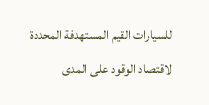للسيارات القيم المستهدفة المحددة لاقتصاد الوقود على المدى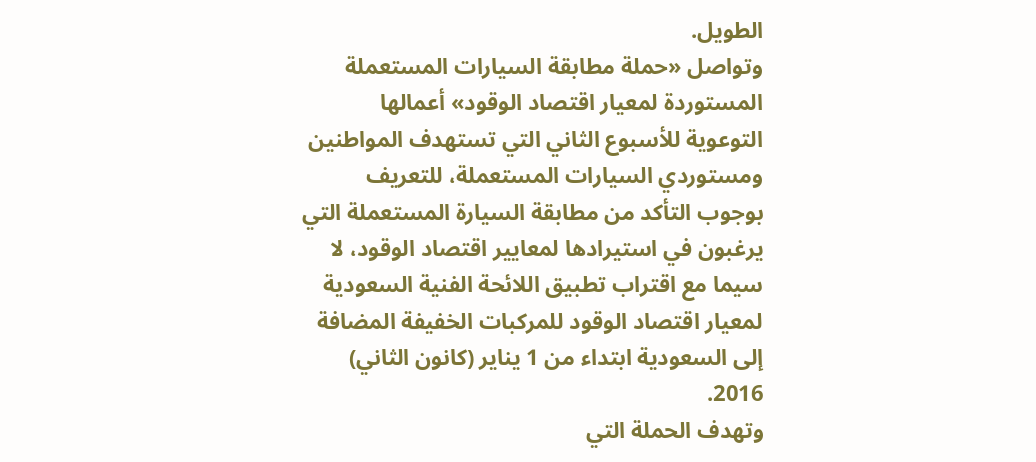الطويل.
وتواصل «حملة مطابقة السيارات المستعملة المستوردة لمعيار اقتصاد الوقود» أعمالها التوعوية للأسبوع الثاني التي تستهدف المواطنين ومستوردي السيارات المستعملة، للتعريف بوجوب التأكد من مطابقة السيارة المستعملة التي يرغبون في استيرادها لمعايير اقتصاد الوقود، لا سيما مع اقتراب تطبيق اللائحة الفنية السعودية لمعيار اقتصاد الوقود للمركبات الخفيفة المضافة إلى السعودية ابتداء من 1 يناير (كانون الثاني) 2016.
وتهدف الحملة التي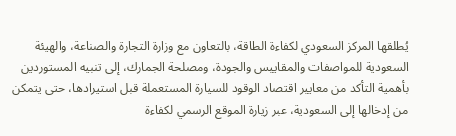يُطلقها المركز السعودي لكفاءة الطاقة، بالتعاون مع وزارة التجارة والصناعة، والهيئة السعودية للمواصفات والمقاييس والجودة، ومصلحة الجمارك، إلى تنبيه المستوردين بأهمية التأكد من معايير اقتصاد الوقود للسيارة المستعملة قبل استيرادها، حتى يتمكن من إدخالها إلى السعودية، عبر زيارة الموقع الرسمي لكفاءة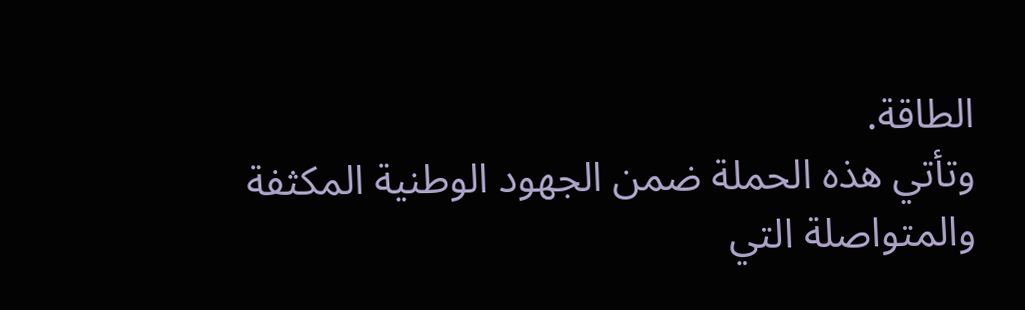الطاقة.
وتأتي هذه الحملة ضمن الجهود الوطنية المكثفة والمتواصلة التي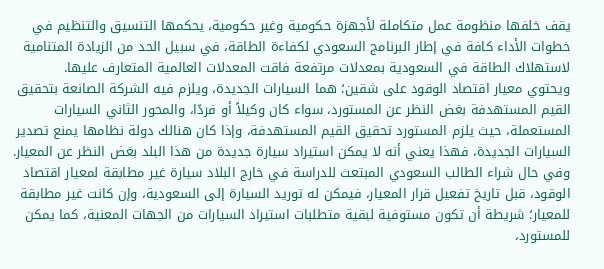يقف خلفها منظومة عمل متكاملة لأجهزة حكومية وغير حكومية، يحكمها التنسيق والتنظيم في خطوات الأداء كافة في إطار البرنامج السعودي لكفاءة الطاقة، في سبيل الحد من الزيادة المتنامية لاستهلاك الطاقة في السعودية بمعدلات مرتفعة فاقت المعدلات العالمية المتعارف عليها.
ويحتوي معيار اقتصاد الوقود على شقين؛ هما السيارات الجديدة، ويلزم فيه الشركة الصانعة بتحقيق القيم المستهدفة بغض النظر عن المستورد، سواء كان وكيلاً أو فردًا، والمحور الثاني السيارات المستعملة، حيث يلزم المستورد تحقيق القيم المستهدفة، وإذا كان هنالك دولة نظامها يمنع تصدير السيارات الجديدة، فهذا يعني أنه لا يمكن استيراد سيارة جديدة من هذا البلد بغض النظر عن المعيار.
وفي حال شراء الطالب السعودي المبتعث للدراسة في خارج البلاد سيارة غير مطابقة لمعيار اقتصاد الوقود، قبل تاريخ تفعيل قرار المعيار، فيمكن له توريد السيارة إلى السعودية، وإن كانت غير مطابقة للمعيار؛ شريطة أن تكون مستوفية لبقية متطلبات استيراد السيارات من الجهات المعنية، كما يمكن للمستورد،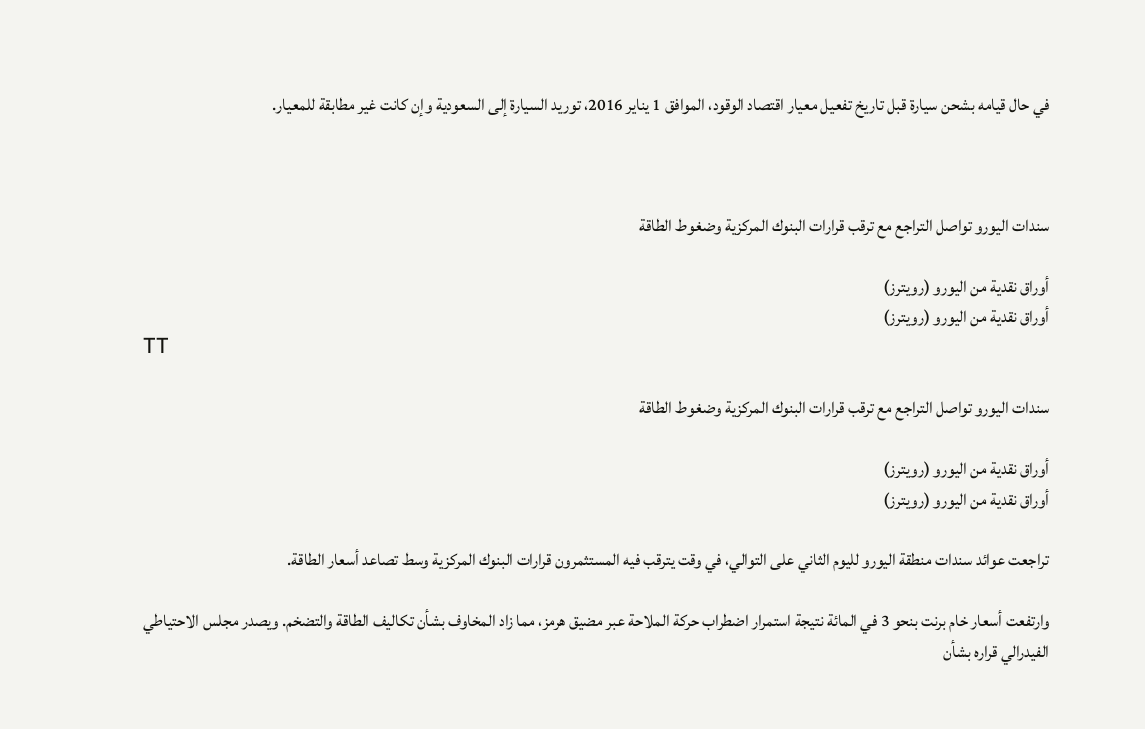في حال قيامه بشحن سيارة قبل تاريخ تفعيل معيار اقتصاد الوقود، الموافق 1 يناير 2016، توريد السيارة إلى السعودية وإن كانت غير مطابقة للمعيار.



سندات اليورو تواصل التراجع مع ترقب قرارات البنوك المركزية وضغوط الطاقة

أوراق نقدية من اليورو (رويترز)
أوراق نقدية من اليورو (رويترز)
TT

سندات اليورو تواصل التراجع مع ترقب قرارات البنوك المركزية وضغوط الطاقة

أوراق نقدية من اليورو (رويترز)
أوراق نقدية من اليورو (رويترز)

تراجعت عوائد سندات منطقة اليورو لليوم الثاني على التوالي، في وقت يترقب فيه المستثمرون قرارات البنوك المركزية وسط تصاعد أسعار الطاقة.

وارتفعت أسعار خام برنت بنحو 3 في المائة نتيجة استمرار اضطراب حركة الملاحة عبر مضيق هرمز، مما زاد المخاوف بشأن تكاليف الطاقة والتضخم. ويصدر مجلس الاحتياطي الفيدرالي قراره بشأن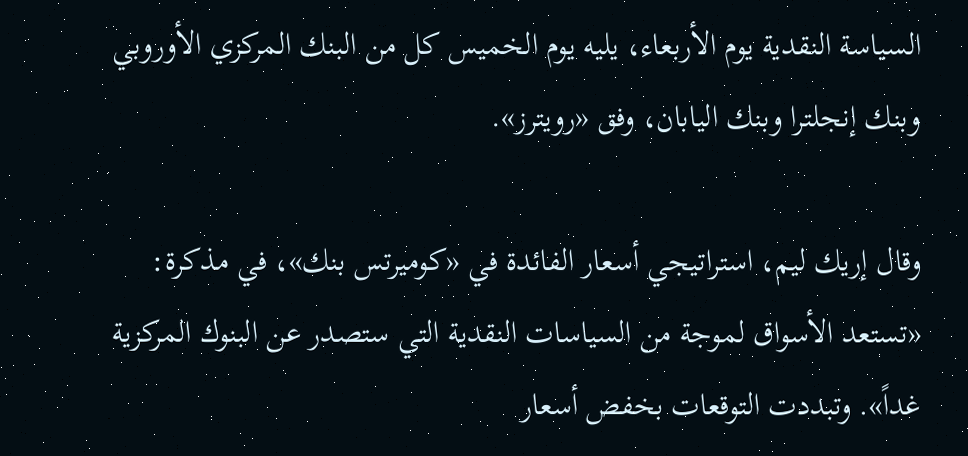السياسة النقدية يوم الأربعاء، يليه يوم الخميس كل من البنك المركزي الأوروبي وبنك إنجلترا وبنك اليابان، وفق «رويترز».

وقال إريك ليم، استراتيجي أسعار الفائدة في «كوميرتس بنك»، في مذكرة: «تستعد الأسواق لموجة من السياسات النقدية التي ستصدر عن البنوك المركزية غداً». وتبددت التوقعات بخفض أسعار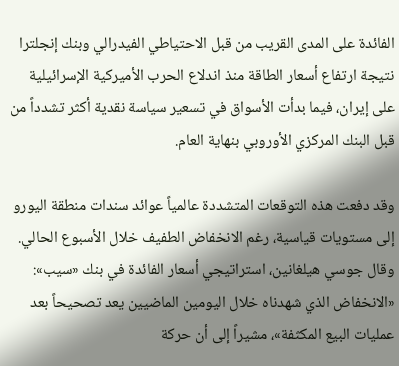الفائدة على المدى القريب من قبل الاحتياطي الفيدرالي وبنك إنجلترا نتيجة ارتفاع أسعار الطاقة منذ اندلاع الحرب الأميركية الإسرائيلية على إيران، فيما بدأت الأسواق في تسعير سياسة نقدية أكثر تشدداً من قبل البنك المركزي الأوروبي بنهاية العام.

وقد دفعت هذه التوقعات المتشددة عالمياً عوائد سندات منطقة اليورو إلى مستويات قياسية، رغم الانخفاض الطفيف خلال الأسبوع الحالي. وقال جوسي هيلغانين، استراتيجي أسعار الفائدة في بنك «سيب»: «الانخفاض الذي شهدناه خلال اليومين الماضيين يعد تصحيحاً بعد عمليات البيع المكثفة»، مشيراً إلى أن حركة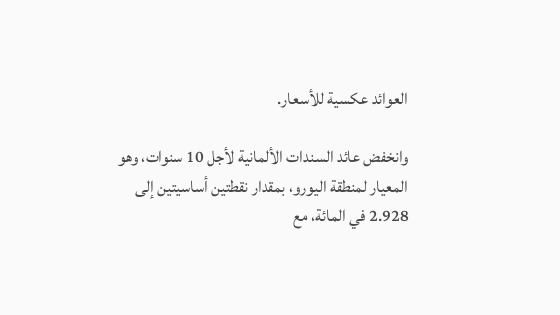العوائد عكسية للأسعار.

وانخفض عائد السندات الألمانية لأجل 10 سنوات، وهو المعيار لمنطقة اليورو، بمقدار نقطتين أساسيتين إلى 2.928 في المائة، مع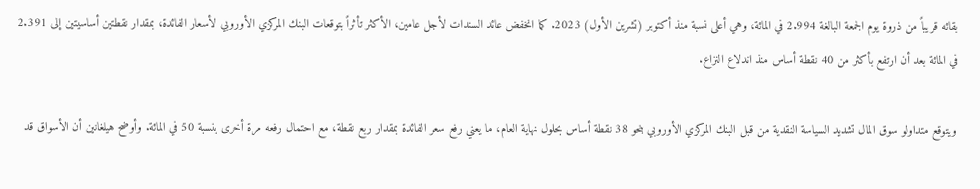بقائه قريباً من ذروة يوم الجمعة البالغة 2.994 في المائة، وهي أعلى نسبة منذ أكتوبر (تشرين الأول) 2023. كما انخفض عائد السندات لأجل عامين، الأكثر تأثراً بتوقعات البنك المركزي الأوروبي لأسعار الفائدة، بمقدار نقطتين أساسيتين إلى 2.391 في المائة بعد أن ارتفع بأكثر من 40 نقطة أساس منذ اندلاع النزاع.

ويتوقع متداولو سوق المال تشديد السياسة النقدية من قبل البنك المركزي الأوروبي بنحو 38 نقطة أساس بحلول نهاية العام، ما يعني رفع سعر الفائدة بمقدار ربع نقطة، مع احتمال رفعه مرة أخرى بنسبة 50 في المائة. وأوضح هيلغانين أن الأسواق قد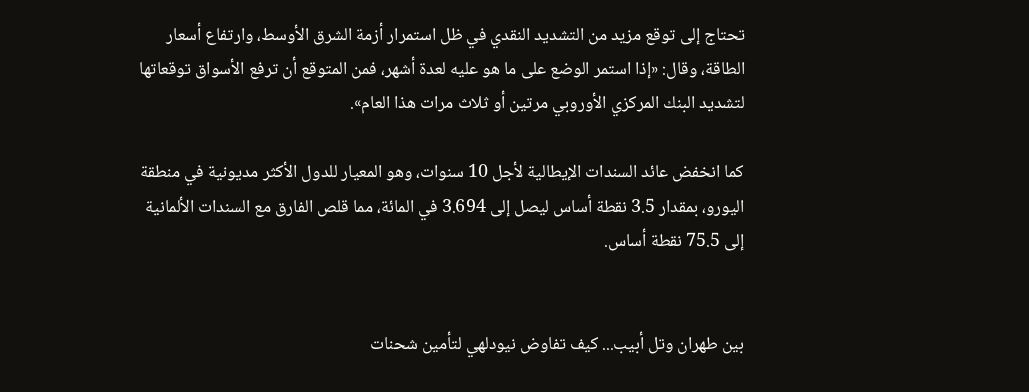تحتاج إلى توقع مزيد من التشديد النقدي في ظل استمرار أزمة الشرق الأوسط، وارتفاع أسعار الطاقة، وقال: «إذا استمر الوضع على ما هو عليه لعدة أشهر، فمن المتوقع أن ترفع الأسواق توقعاتها لتشديد البنك المركزي الأوروبي مرتين أو ثلاث مرات هذا العام».

كما انخفض عائد السندات الإيطالية لأجل 10 سنوات، وهو المعيار للدول الأكثر مديونية في منطقة اليورو، بمقدار 3.5 نقطة أساس ليصل إلى 3.694 في المائة، مما قلص الفارق مع السندات الألمانية إلى 75.5 نقطة أساس.


بين طهران وتل أبيب... كيف تفاوض نيودلهي لتأمين شحنات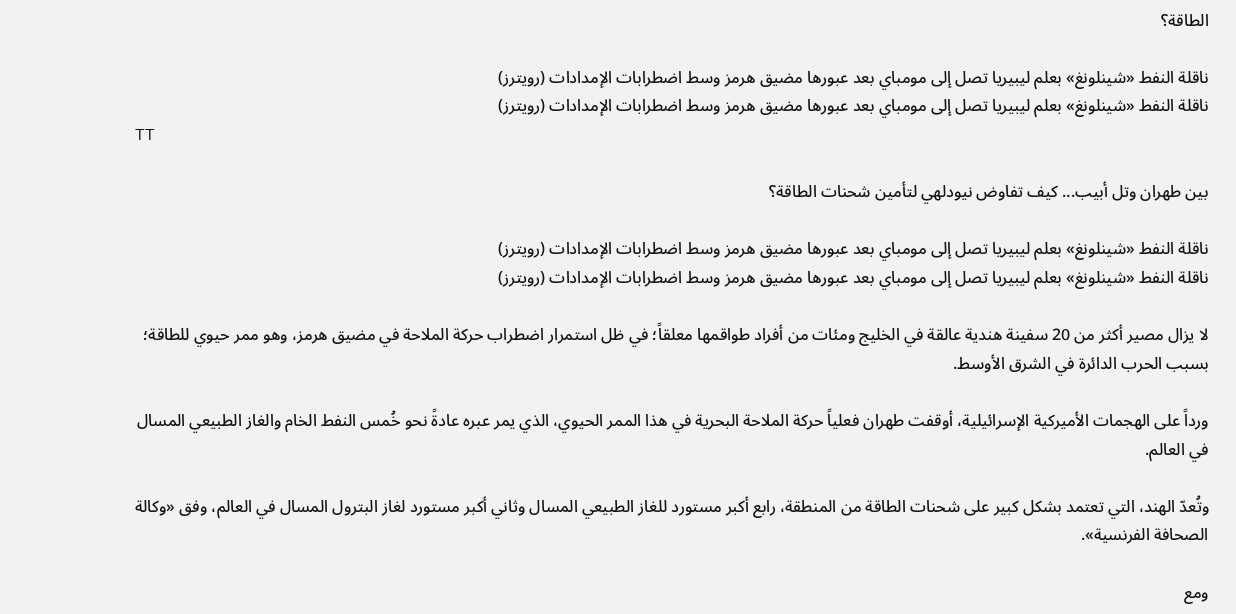الطاقة؟

ناقلة النفط «شينلونغ» بعلم ليبيريا تصل إلى مومباي بعد عبورها مضيق هرمز وسط اضطرابات الإمدادات (رويترز)
ناقلة النفط «شينلونغ» بعلم ليبيريا تصل إلى مومباي بعد عبورها مضيق هرمز وسط اضطرابات الإمدادات (رويترز)
TT

بين طهران وتل أبيب... كيف تفاوض نيودلهي لتأمين شحنات الطاقة؟

ناقلة النفط «شينلونغ» بعلم ليبيريا تصل إلى مومباي بعد عبورها مضيق هرمز وسط اضطرابات الإمدادات (رويترز)
ناقلة النفط «شينلونغ» بعلم ليبيريا تصل إلى مومباي بعد عبورها مضيق هرمز وسط اضطرابات الإمدادات (رويترز)

لا يزال مصير أكثر من 20 سفينة هندية عالقة في الخليج ومئات من أفراد طواقمها معلقاً؛ في ظل استمرار اضطراب حركة الملاحة في مضيق هرمز، وهو ممر حيوي للطاقة؛ بسبب الحرب الدائرة في الشرق الأوسط.

ورداً على الهجمات الأميركية الإسرائيلية، أوقفت طهران فعلياً حركة الملاحة البحرية في هذا الممر الحيوي، الذي يمر عبره عادةً نحو خُمس النفط الخام والغاز الطبيعي المسال في العالم.

وتُعدّ الهند، التي تعتمد بشكل كبير على شحنات الطاقة من المنطقة، رابع أكبر مستورد للغاز الطبيعي المسال وثاني أكبر مستورد لغاز البترول المسال في العالم، وفق «وكالة الصحافة الفرنسية».

ومع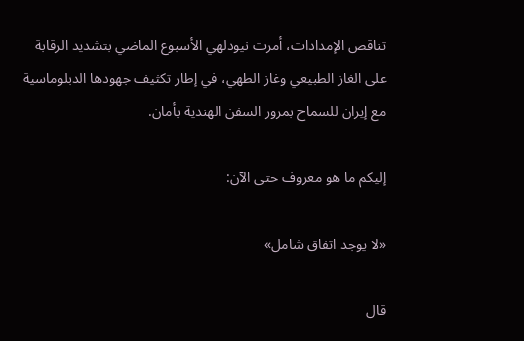تناقص الإمدادات، أمرت نيودلهي الأسبوع الماضي بتشديد الرقابة على الغاز الطبيعي وغاز الطهي، في إطار تكثيف جهودها الدبلوماسية مع إيران للسماح بمرور السفن الهندية بأمان.

إليكم ما هو معروف حتى الآن:

«لا يوجد اتفاق شامل»

قال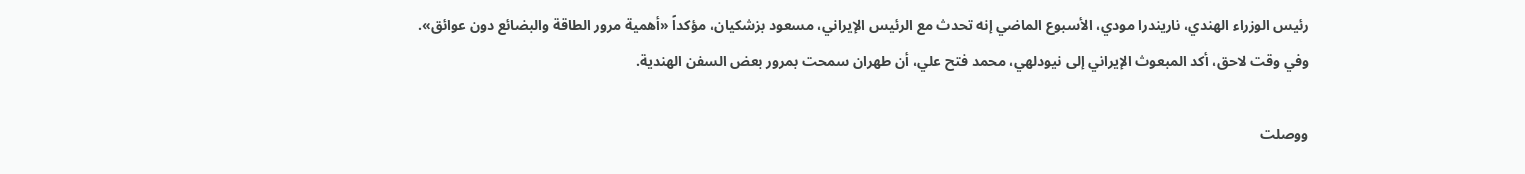رئيس الوزراء الهندي، ناريندرا مودي، الأسبوع الماضي إنه تحدث مع الرئيس الإيراني، مسعود بزشكيان، مؤكداً «أهمية مرور الطاقة والبضائع دون عوائق». وفي وقت لاحق، أكد المبعوث الإيراني إلى نيودلهي، محمد فتح علي، أن طهران سمحت بمرور بعض السفن الهندية.

ووصلت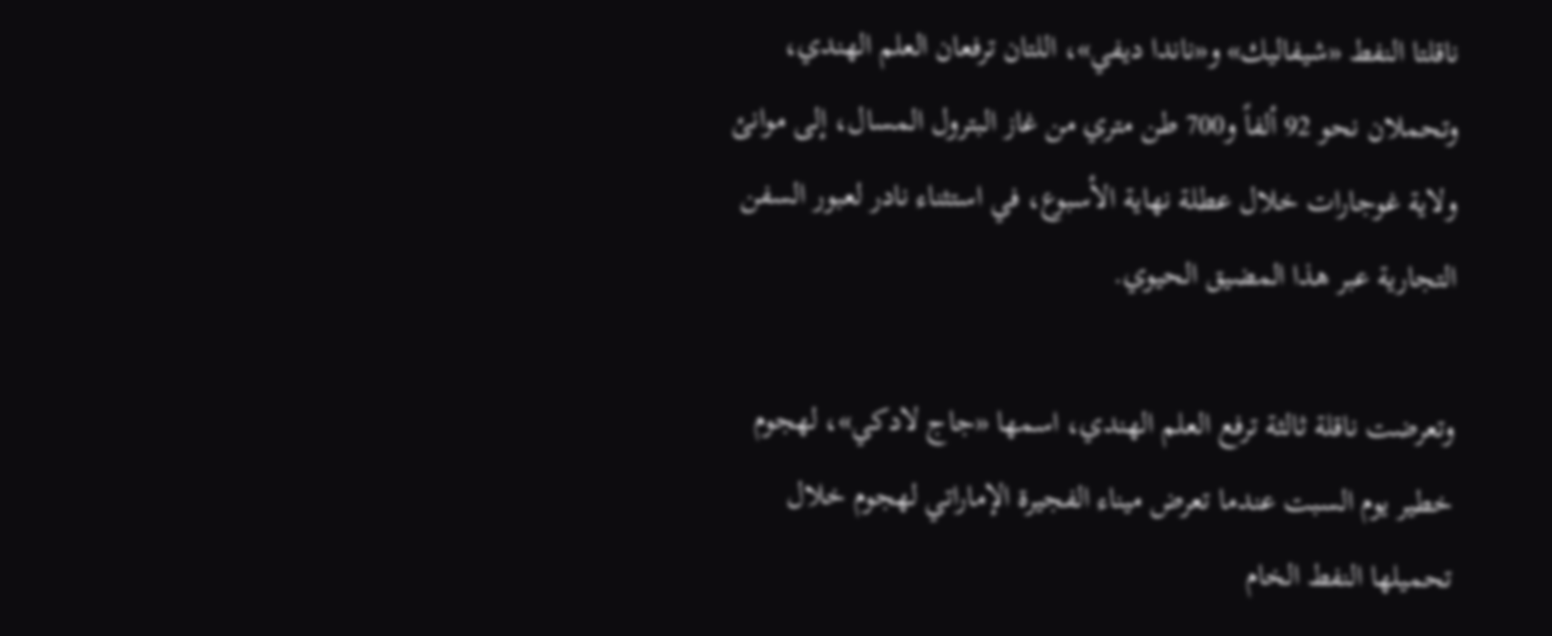ناقلتا النفط «شيفاليك» و«ناندا ديفي»، اللتان ترفعان العلم الهندي، وتحملان نحو 92 ألفاً و700 طن متري من غاز البترول المسال، إلى موانئ ولاية غوجارات خلال عطلة نهاية الأسبوع، في استثناء نادر لعبور السفن التجارية عبر هذا المضيق الحيوي.

وتعرضت ناقلة ثالثة ترفع العلم الهندي، اسمها «جاج لادكي»، لهجوم خطير يوم السبت عندما تعرض ميناء الفجيرة الإماراتي لهجوم خلال تحميلها النفط الخام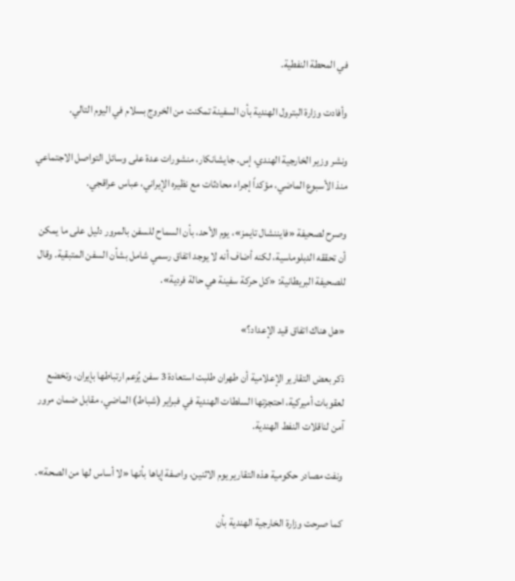في المحطة النفطية.

وأفادت وزارة البترول الهندية بأن السفينة تمكنت من الخروج بسلام في اليوم التالي.

ونشر وزير الخارجية الهندي، إس. جايشانكار، منشورات عدة على وسائل التواصل الاجتماعي منذ الأسبوع الماضي، مؤكداً إجراء محادثات مع نظيره الإيراني، عباس عراقجي.

وصرح لصحيفة «فايننشال تايمز»، يوم الأحد، بأن السماح للسفن بالمرور دليل على ما يمكن أن تحققه الدبلوماسية، لكنه أضاف أنه لا يوجد اتفاق رسمي شامل بشأن السفن المتبقية. وقال للصحيفة البريطانية: «كل حركة سفينة هي حالة فردية».

«هل هناك اتفاق قيد الإعداد؟»

ذكر بعض التقارير الإعلامية أن طهران طلبت استعادة 3 سفن يُزعم ارتباطها بإيران، وتخضع لعقوبات أميركية، احتجزتها السلطات الهندية في فبراير (شباط) الماضي، مقابل ضمان مرور آمن لناقلات النفط الهندية.

ونفت مصادر حكومية هذه التقارير يوم الاثنين، واصفة إياها بأنها «لا أساس لها من الصحة».

كما صرحت وزارة الخارجية الهندية بأن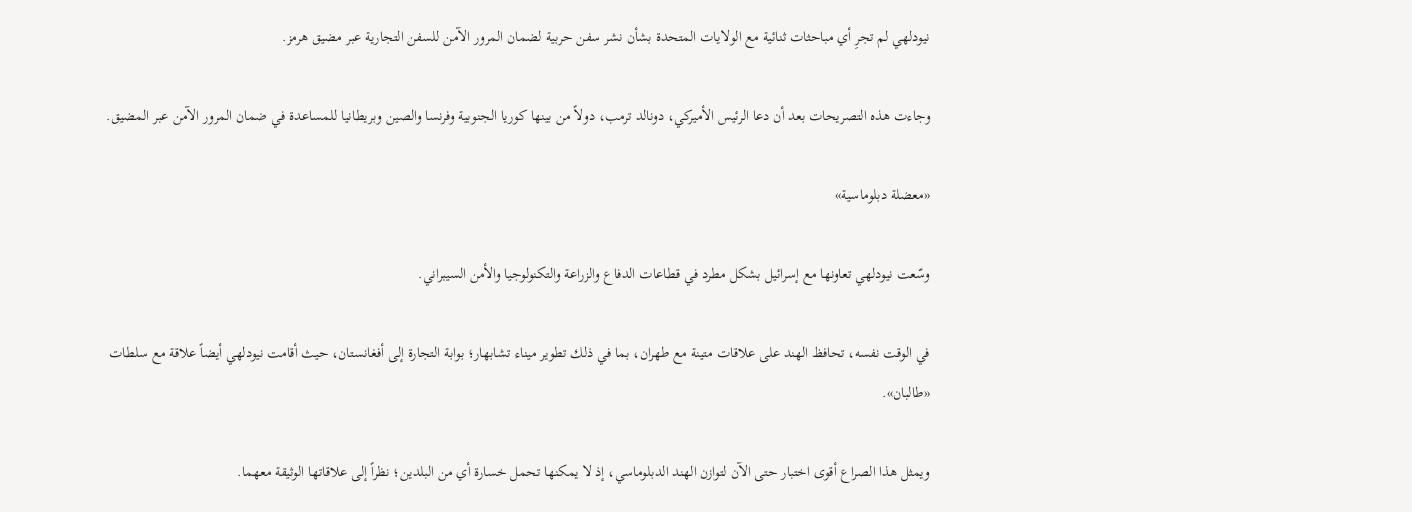نيودلهي لم تجرِ أي مباحثات ثنائية مع الولايات المتحدة بشأن نشر سفن حربية لضمان المرور الآمن للسفن التجارية عبر مضيق هرمز.

وجاءت هذه التصريحات بعد أن دعا الرئيس الأميركي، دونالد ترمب، دولاً من بينها كوريا الجنوبية وفرنسا والصين وبريطانيا للمساعدة في ضمان المرور الآمن عبر المضيق.

«معضلة دبلوماسية»

وسّعت نيودلهي تعاونها مع إسرائيل بشكل مطرد في قطاعات الدفاع والزراعة والتكنولوجيا والأمن السيبراني.

في الوقت نفسه، تحافظ الهند على علاقات متينة مع طهران، بما في ذلك تطوير ميناء تشابهار؛ بوابة التجارة إلى أفغانستان، حيث أقامت نيودلهي أيضاً علاقة مع سلطات «طالبان».

ويمثل هذا الصراع أقوى اختبار حتى الآن لتوازن الهند الدبلوماسي، إذ لا يمكنها تحمل خسارة أي من البلدين؛ نظراً إلى علاقاتها الوثيقة معهما.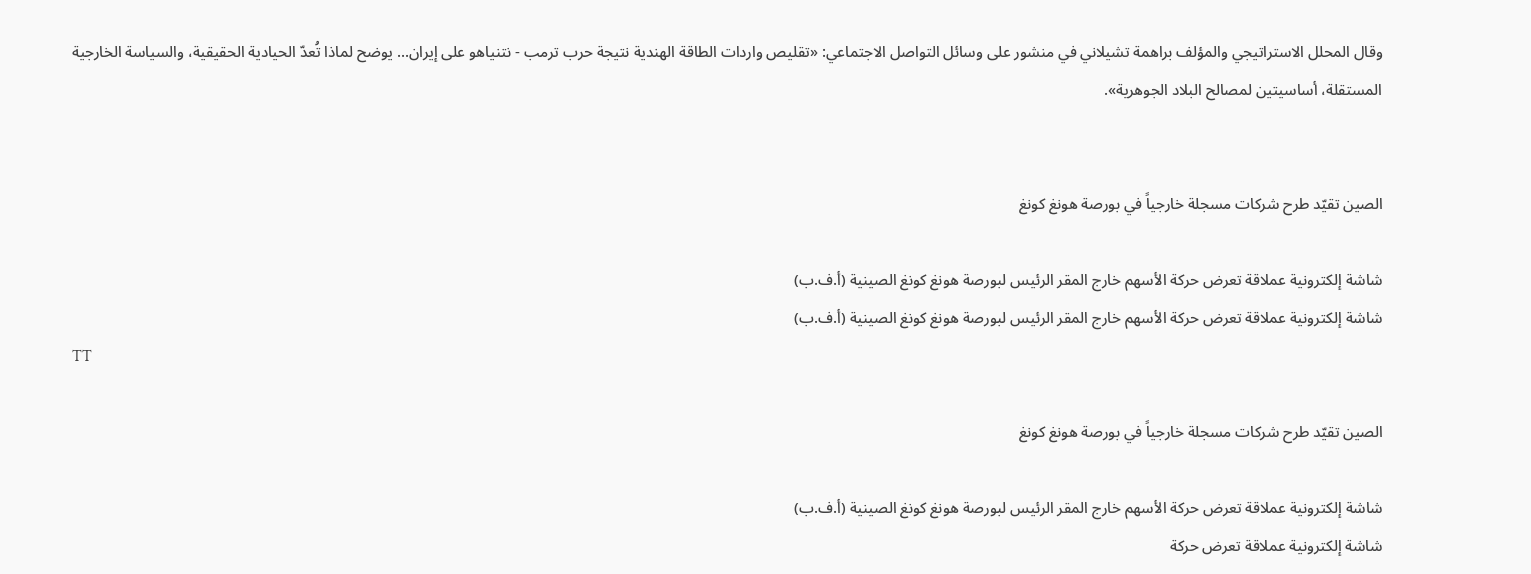وقال المحلل الاستراتيجي والمؤلف براهمة تشيلاني في منشور على وسائل التواصل الاجتماعي: «تقليص واردات الطاقة الهندية نتيجة حرب ترمب - نتنياهو على إيران... يوضح لماذا تُعدّ الحيادية الحقيقية، والسياسة الخارجية المستقلة، أساسيتين لمصالح البلاد الجوهرية».


الصين تقيّد طرح شركات مسجلة خارجياً في بورصة هونغ كونغ

شاشة إلكترونية عملاقة تعرض حركة الأسهم خارج المقر الرئيس لبورصة هونغ كونغ الصينية (أ.ف.ب)
شاشة إلكترونية عملاقة تعرض حركة الأسهم خارج المقر الرئيس لبورصة هونغ كونغ الصينية (أ.ف.ب)
TT

الصين تقيّد طرح شركات مسجلة خارجياً في بورصة هونغ كونغ

شاشة إلكترونية عملاقة تعرض حركة الأسهم خارج المقر الرئيس لبورصة هونغ كونغ الصينية (أ.ف.ب)
شاشة إلكترونية عملاقة تعرض حركة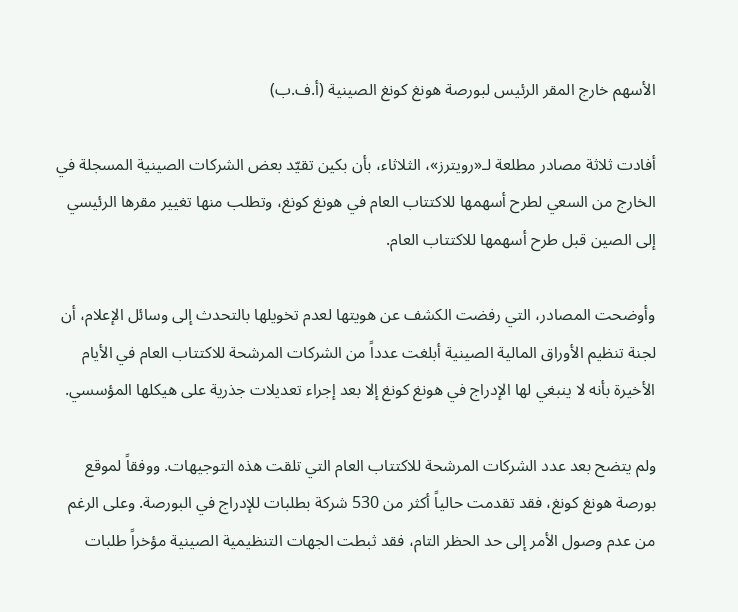الأسهم خارج المقر الرئيس لبورصة هونغ كونغ الصينية (أ.ف.ب)

أفادت ثلاثة مصادر مطلعة لـ«رويترز»، الثلاثاء، بأن بكين تقيّد بعض الشركات الصينية المسجلة في الخارج من السعي لطرح أسهمها للاكتتاب العام في هونغ كونغ، وتطلب منها تغيير مقرها الرئيسي إلى الصين قبل طرح أسهمها للاكتتاب العام.

وأوضحت المصادر، التي رفضت الكشف عن هويتها لعدم تخويلها بالتحدث إلى وسائل الإعلام، أن لجنة تنظيم الأوراق المالية الصينية أبلغت عدداً من الشركات المرشحة للاكتتاب العام في الأيام الأخيرة بأنه لا ينبغي لها الإدراج في هونغ كونغ إلا بعد إجراء تعديلات جذرية على هيكلها المؤسسي.

ولم يتضح بعد عدد الشركات المرشحة للاكتتاب العام التي تلقت هذه التوجيهات. ووفقاً لموقع بورصة هونغ كونغ، فقد تقدمت حالياً أكثر من 530 شركة بطلبات للإدراج في البورصة. وعلى الرغم من عدم وصول الأمر إلى حد الحظر التام، فقد ثبطت الجهات التنظيمية الصينية مؤخراً طلبات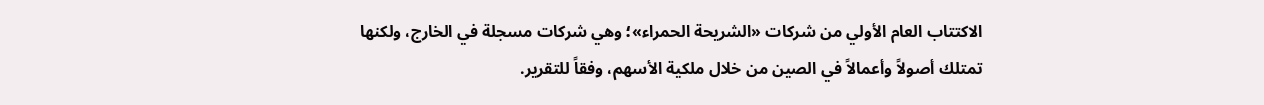الاكتتاب العام الأولي من شركات «الشريحة الحمراء»؛ وهي شركات مسجلة في الخارج، ولكنها تمتلك أصولاً وأعمالاً في الصين من خلال ملكية الأسهم، وفقاً للتقرير.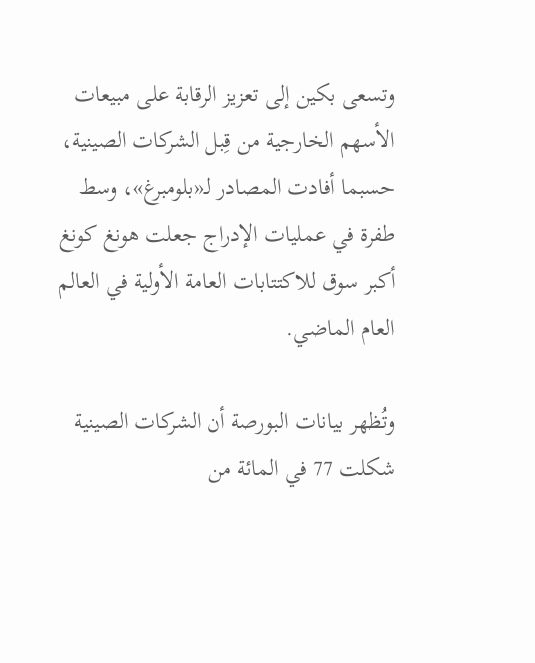وتسعى بكين إلى تعزيز الرقابة على مبيعات الأسهم الخارجية من قِبل الشركات الصينية، حسبما أفادت المصادر لـ«بلومبرغ»، وسط طفرة في عمليات الإدراج جعلت هونغ كونغ أكبر سوق للاكتتابات العامة الأولية في العالم العام الماضي.

وتُظهر بيانات البورصة أن الشركات الصينية شكلت 77 في المائة من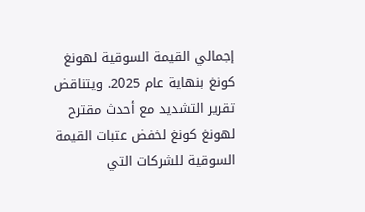إجمالي القيمة السوقية لهونغ كونغ بنهاية عام 2025. ويتناقض تقرير التشديد مع أحدث مقترح لهونغ كونغ لخفض عتبات القيمة السوقية للشركات التي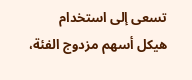تسعى إلى استخدام هيكل أسهم مزدوج الفئة،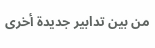من بين تدابير جديدة أخرى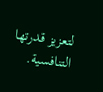لتعزيز قدرتها التنافسية.